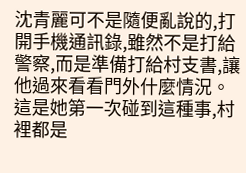沈青麗可不是隨便亂說的,打開手機通訊錄,雖然不是打給警察,而是準備打給村支書,讓他過來看看門外什麼情況。
這是她第一次碰到這種事,村裡都是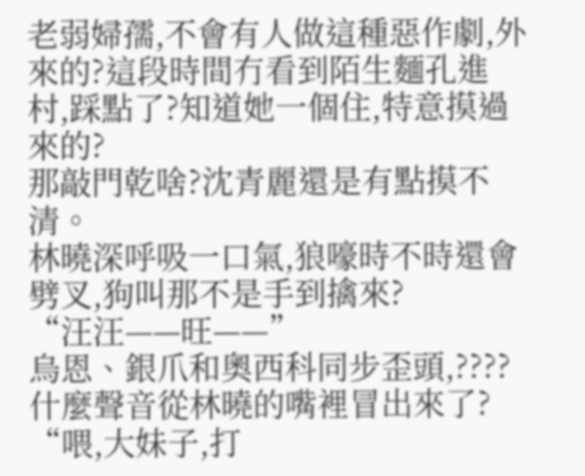老弱婦孺,不會有人做這種惡作劇,外來的?這段時間冇看到陌生麵孔進村,踩點了?知道她一個住,特意摸過來的?
那敲門乾啥?沈青麗還是有點摸不清。
林曉深呼吸一口氣,狼嚎時不時還會劈叉,狗叫那不是手到擒來?
“汪汪——旺——”
烏恩、銀爪和奧西科同步歪頭,????什麼聲音從林曉的嘴裡冒出來了?
“喂,大妹子,打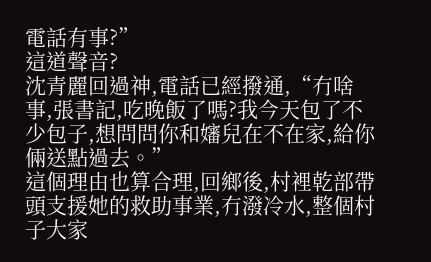電話有事?”
這道聲音?
沈青麗回過神,電話已經撥通,“冇啥事,張書記,吃晚飯了嗎?我今天包了不少包子,想問問你和嬸兒在不在家,給你倆送點過去。”
這個理由也算合理,回鄉後,村裡乾部帶頭支援她的救助事業,冇潑冷水,整個村子大家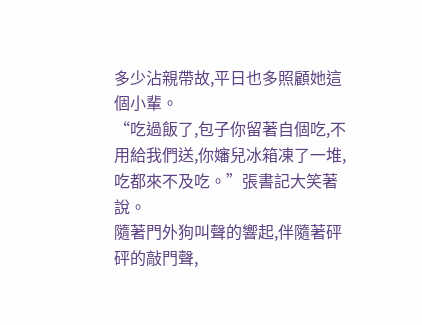多少沾親帶故,平日也多照顧她這個小輩。
“吃過飯了,包子你留著自個吃,不用給我們送,你嬸兒冰箱凍了一堆,吃都來不及吃。”張書記大笑著說。
隨著門外狗叫聲的響起,伴隨著砰砰的敲門聲,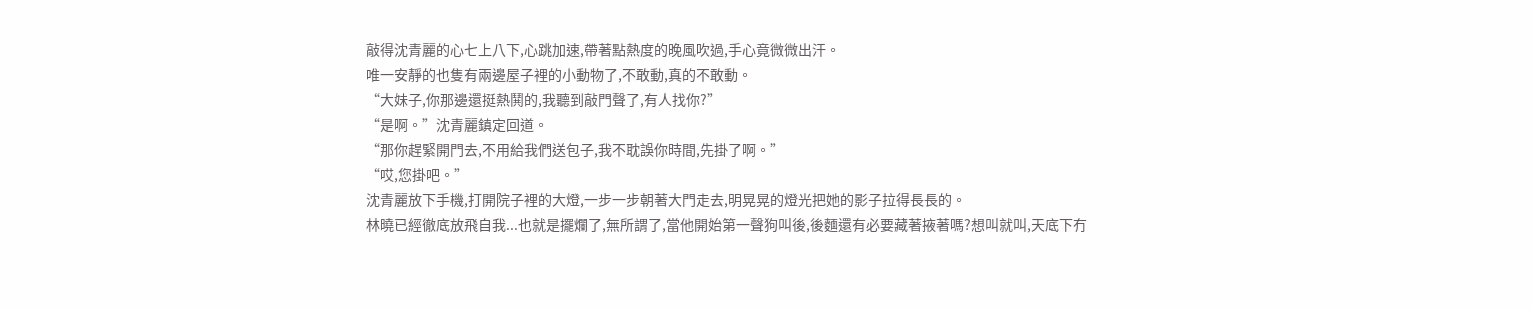敲得沈青麗的心七上八下,心跳加速,帶著點熱度的晚風吹過,手心竟微微出汗。
唯一安靜的也隻有兩邊屋子裡的小動物了,不敢動,真的不敢動。
“大妹子,你那邊還挺熱鬨的,我聽到敲門聲了,有人找你?”
“是啊。”沈青麗鎮定回道。
“那你趕緊開門去,不用給我們送包子,我不耽誤你時間,先掛了啊。”
“哎,您掛吧。”
沈青麗放下手機,打開院子裡的大燈,一步一步朝著大門走去,明晃晃的燈光把她的影子拉得長長的。
林曉已經徹底放飛自我...也就是擺爛了,無所謂了,當他開始第一聲狗叫後,後麵還有必要藏著掖著嗎?想叫就叫,天底下冇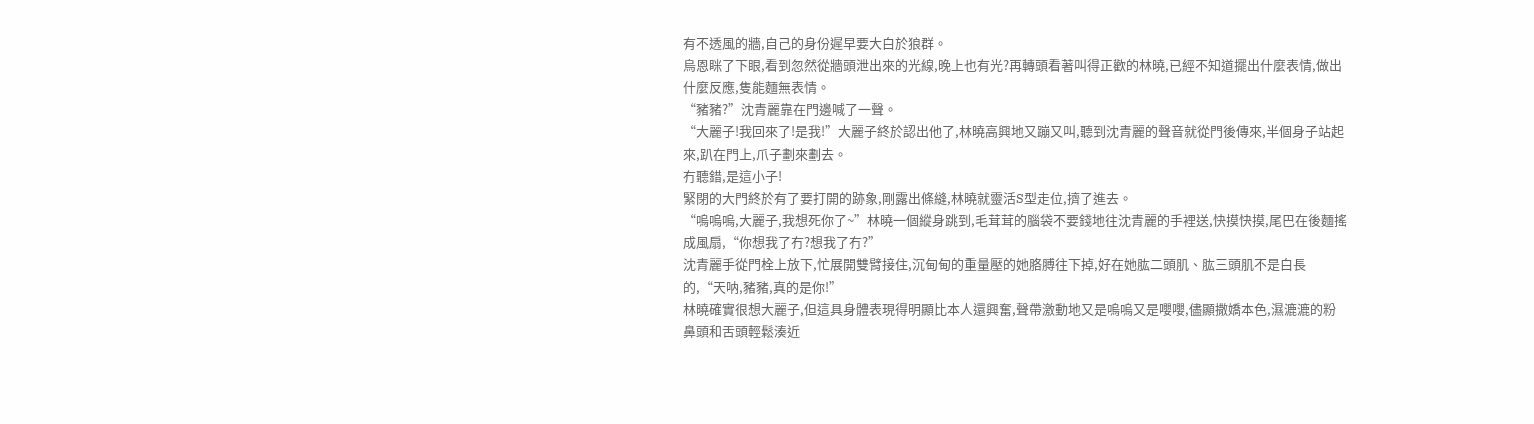有不透風的牆,自己的身份遲早要大白於狼群。
烏恩眯了下眼,看到忽然從牆頭泄出來的光線,晚上也有光?再轉頭看著叫得正歡的林曉,已經不知道擺出什麼表情,做出什麼反應,隻能麵無表情。
“豬豬?”沈青麗靠在門邊喊了一聲。
“大麗子!我回來了!是我!”大麗子終於認出他了,林曉高興地又蹦又叫,聽到沈青麗的聲音就從門後傳來,半個身子站起來,趴在門上,爪子劃來劃去。
冇聽錯,是這小子!
緊閉的大門終於有了要打開的跡象,剛露出條縫,林曉就靈活S型走位,擠了進去。
“嗚嗚嗚,大麗子,我想死你了~”林曉一個縱身跳到,毛茸茸的腦袋不要錢地往沈青麗的手裡送,快摸快摸,尾巴在後麵搖成風扇,“你想我了冇?想我了冇?”
沈青麗手從門栓上放下,忙展開雙臂接住,沉甸甸的重量壓的她胳膊往下掉,好在她肱二頭肌、肱三頭肌不是白長的,“天呐,豬豬,真的是你!”
林曉確實很想大麗子,但這具身體表現得明顯比本人還興奮,聲帶激動地又是嗚嗚又是嚶嚶,儘顯撒嬌本色,濕漉漉的粉鼻頭和舌頭輕鬆湊近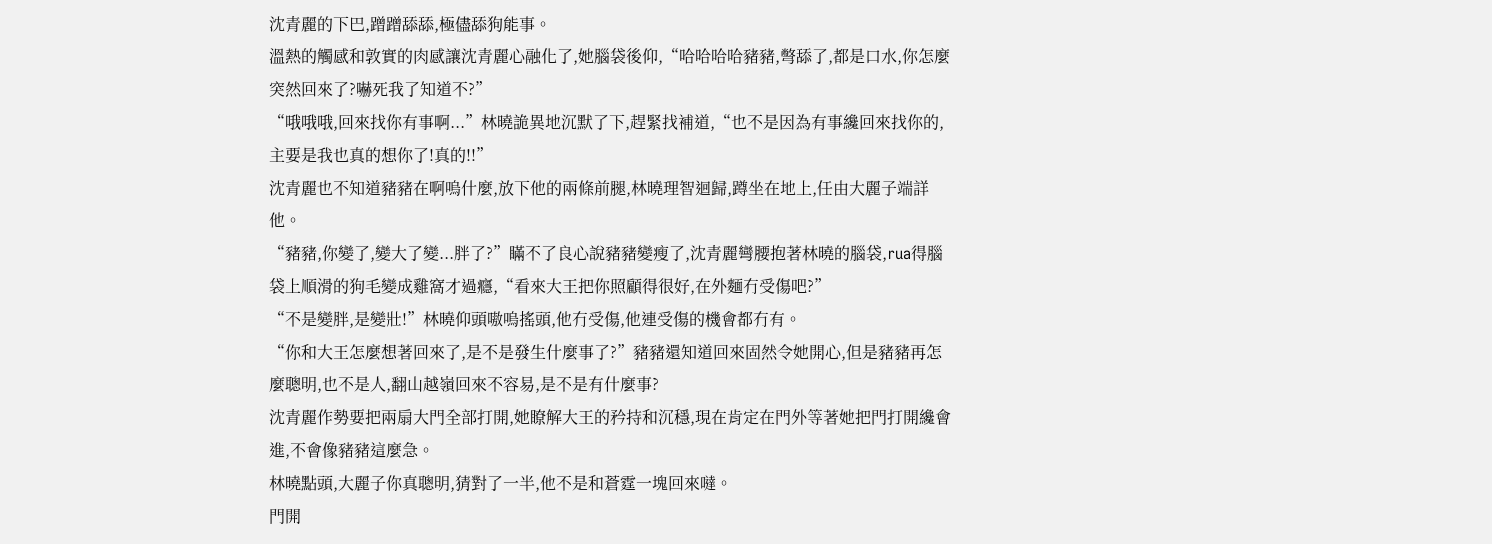沈青麗的下巴,蹭蹭舔舔,極儘舔狗能事。
溫熱的觸感和敦實的肉感讓沈青麗心融化了,她腦袋後仰,“哈哈哈哈豬豬,彆舔了,都是口水,你怎麼突然回來了?嚇死我了知道不?”
“哦哦哦,回來找你有事啊...”林曉詭異地沉默了下,趕緊找補道,“也不是因為有事纔回來找你的,主要是我也真的想你了!真的!!”
沈青麗也不知道豬豬在啊嗚什麼,放下他的兩條前腿,林曉理智迴歸,蹲坐在地上,任由大麗子端詳他。
“豬豬,你變了,變大了變...胖了?”瞞不了良心說豬豬變瘦了,沈青麗彎腰抱著林曉的腦袋,rua得腦袋上順滑的狗毛變成雞窩才過癮,“看來大王把你照顧得很好,在外麵冇受傷吧?”
“不是變胖,是變壯!”林曉仰頭嗷嗚搖頭,他冇受傷,他連受傷的機會都冇有。
“你和大王怎麼想著回來了,是不是發生什麼事了?”豬豬還知道回來固然令她開心,但是豬豬再怎麼聰明,也不是人,翻山越嶺回來不容易,是不是有什麼事?
沈青麗作勢要把兩扇大門全部打開,她瞭解大王的矜持和沉穩,現在肯定在門外等著她把門打開纔會進,不會像豬豬這麼急。
林曉點頭,大麗子你真聰明,猜對了一半,他不是和蒼霆一塊回來噠。
門開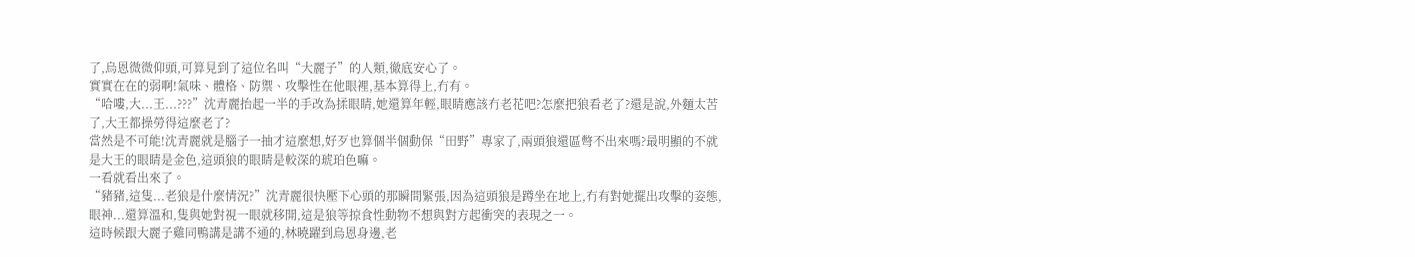了,烏恩微微仰頭,可算見到了這位名叫“大麗子”的人類,徹底安心了。
實實在在的弱啊!氣味、體格、防禦、攻擊性在他眼裡,基本算得上,冇有。
“哈嘍,大...王...???”沈青麗抬起一半的手改為揉眼睛,她還算年輕,眼睛應該冇老花吧?怎麼把狼看老了?還是說,外麵太苦了,大王都操勞得這麼老了?
當然是不可能!沈青麗就是腦子一抽才這麼想,好歹也算個半個動保“田野”專家了,兩頭狼還區彆不出來嗎?最明顯的不就是大王的眼睛是金色,這頭狼的眼睛是較深的琥珀色嘛。
一看就看出來了。
“豬豬,這隻...老狼是什麼情況?”沈青麗很快壓下心頭的那瞬間緊張,因為這頭狼是蹲坐在地上,冇有對她擺出攻擊的姿態,眼神...還算溫和,隻與她對視一眼就移開,這是狼等掠食性動物不想與對方起衝突的表現之一。
這時候跟大麗子雞同鴨講是講不通的,林曉躍到烏恩身邊,老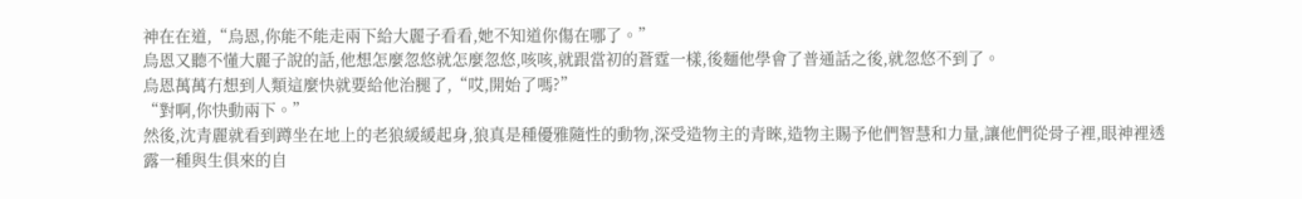神在在道,“烏恩,你能不能走兩下給大麗子看看,她不知道你傷在哪了。”
烏恩又聽不懂大麗子說的話,他想怎麼忽悠就怎麼忽悠,咳咳,就跟當初的蒼霆一樣,後麵他學會了普通話之後,就忽悠不到了。
烏恩萬萬冇想到人類這麼快就要給他治腿了,“哎,開始了嗎?”
“對啊,你快動兩下。”
然後,沈青麗就看到蹲坐在地上的老狼緩緩起身,狼真是種優雅隨性的動物,深受造物主的青睞,造物主賜予他們智慧和力量,讓他們從骨子裡,眼神裡透露一種與生俱來的自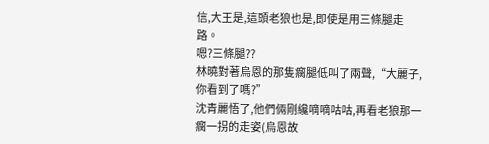信,大王是,這頭老狼也是,即使是用三條腿走路。
嗯?三條腿??
林曉對著烏恩的那隻瘸腿低叫了兩聲,“大麗子,你看到了嗎?”
沈青麗悟了,他們倆剛纔嘀嘀咕咕,再看老狼那一瘸一拐的走姿(烏恩故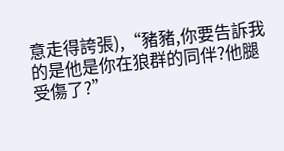意走得誇張),“豬豬,你要告訴我的是他是你在狼群的同伴?他腿受傷了?”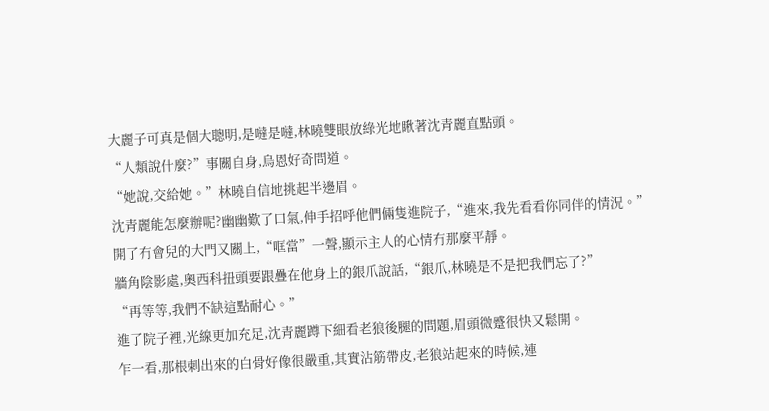大麗子可真是個大聰明,是噠是噠,林曉雙眼放綠光地瞅著沈青麗直點頭。
“人類說什麼?”事關自身,烏恩好奇問道。
“她說,交給她。”林曉自信地挑起半邊眉。
沈青麗能怎麼辦呢?幽幽歎了口氣,伸手招呼他們倆隻進院子,“進來,我先看看你同伴的情況。”
開了冇會兒的大門又關上,“哐當”一聲,顯示主人的心情冇那麼平靜。
牆角陰影處,奧西科扭頭要跟疊在他身上的銀爪說話,“銀爪,林曉是不是把我們忘了?”
“再等等,我們不缺這點耐心。”
進了院子裡,光線更加充足,沈青麗蹲下細看老狼後腿的問題,眉頭微蹙很快又鬆開。
乍一看,那根刺出來的白骨好像很嚴重,其實沾筋帶皮,老狼站起來的時候,連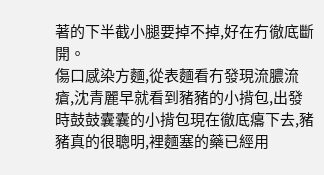著的下半截小腿要掉不掉,好在冇徹底斷開。
傷口感染方麵,從表麵看冇發現流膿流瘡,沈青麗早就看到豬豬的小揹包,出發時鼓鼓囊囊的小揹包現在徹底癟下去,豬豬真的很聰明,裡麵塞的藥已經用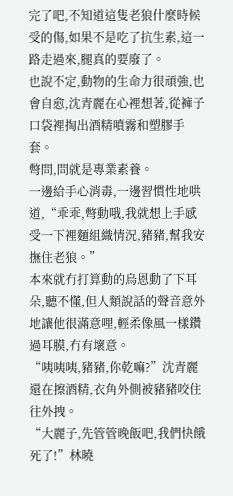完了吧,不知道這隻老狼什麼時候受的傷,如果不是吃了抗生素,這一路走過來,腿真的要廢了。
也說不定,動物的生命力很頑強,也會自愈,沈青麗在心裡想著,從褲子口袋裡掏出酒精噴霧和塑膠手套。
彆問,問就是專業素養。
一邊給手心消毒,一邊習慣性地哄道,“乖乖,彆動哦,我就想上手感受一下裡麵組織情況,豬豬,幫我安撫住老狼。”
本來就冇打算動的烏恩動了下耳朵,聽不懂,但人類說話的聲音意外地讓他很滿意哩,輕柔像風一樣鑽過耳膜,冇有壞意。
“咦咦咦,豬豬,你乾嘛?”沈青麗還在擦酒精,衣角外側被豬豬咬住往外拽。
“大麗子,先管管晚飯吧,我們快餓死了!”林曉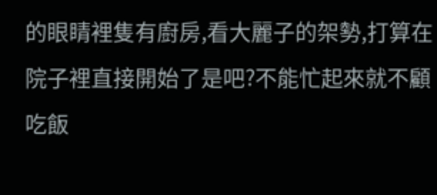的眼睛裡隻有廚房,看大麗子的架勢,打算在院子裡直接開始了是吧?不能忙起來就不顧吃飯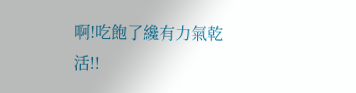啊!吃飽了纔有力氣乾活!!